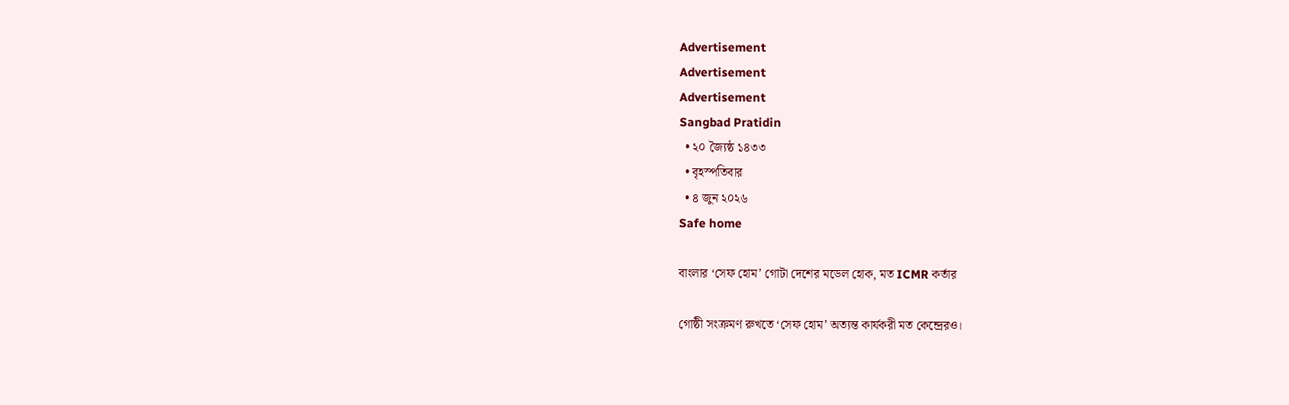Advertisement
Advertisement
Advertisement
Sangbad Pratidin
  • ২০ জ্যৈষ্ঠ ১৪৩৩
  • বৃহস্পতিবার
  • ৪ জুন ২০২৬
Safe home

বাংলার ‘সেফ হোম’ গোটা দেশের মডেল হোক, মত ICMR কর্তার

গোষ্ঠী সংক্রমণ রুখতে ‘সেফ হোম’ অত্যন্ত কার্যকরী মত কেন্দ্রেরও।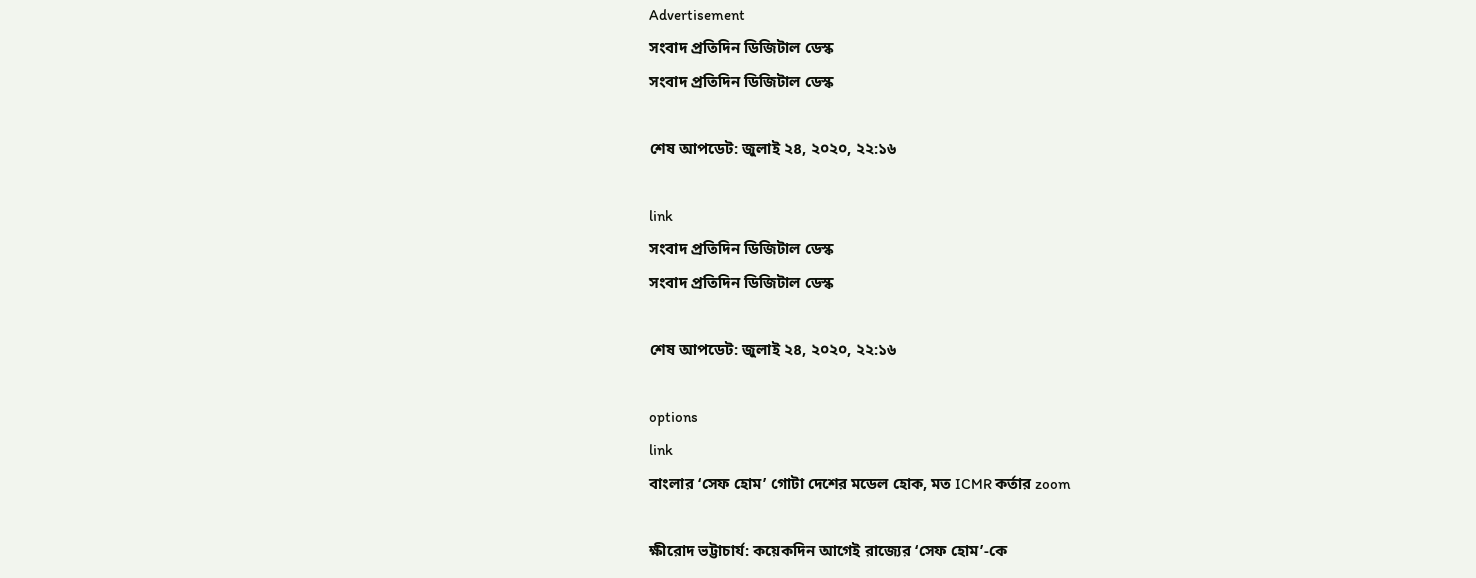Advertisement
সংবাদ প্রতিদিন ডিজিটাল ডেস্ক
সংবাদ প্রতিদিন ডিজিটাল ডেস্ক

শেষ আপডেট: জুলাই ২৪, ২০২০, ২২:১৬

link
সংবাদ প্রতিদিন ডিজিটাল ডেস্ক
সংবাদ প্রতিদিন ডিজিটাল ডেস্ক

শেষ আপডেট: জুলাই ২৪, ২০২০, ২২:১৬

options
link
বাংলার ‘সেফ হোম’ গোটা দেশের মডেল হোক, মত ICMR কর্তার zoom

ক্ষীরোদ ভট্টাচার্য: কয়েকদিন আগেই রাজ্যের ‘সেফ হোম’-কে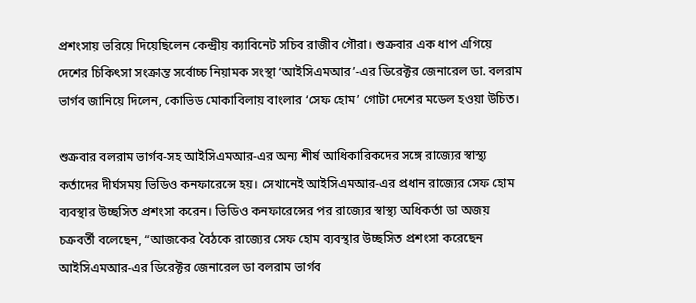প্রশংসায় ভরিয়ে দিয়েছিলেন কেন্দ্রীয় ক্যাবিনেট সচিব রাজীব গৌরা। শুক্রবার এক ধাপ এগিয়ে দেশের চিকিৎসা সংক্রান্ত সর্বোচ্চ নিয়ামক সংস্থা ‘আইসিএমআর’-এর ডিরেক্টর জেনারেল ডা. বলরাম ভার্গব জানিয়ে দিলেন, কোভিড মোকাবিলায় বাংলার ‘সেফ হোম’ গোটা দেশের মডেল হওয়া উচিত।

শুক্রবার বলরাম ভার্গব-সহ আইসিএমআর-এর অন্য শীর্ষ আধিকারিকদের সঙ্গে রাজ্যের স্বাস্থ্য কর্তাদের দীর্ঘসময় ভিডিও কনফারেন্সে হয়। সেখানেই আইসিএমআর-এর প্রধান রাজ্যের সেফ হোম ব্যবস্থার উচ্ছসিত প্রশংসা করেন। ভিডিও কনফারেন্সের পর রাজ্যের স্বাস্থ্য অধিকর্তা ডা অজয় চক্রবর্তী বলেছেন, “আজকের বৈঠকে রাজ্যের সেফ হোম ব্যবস্থার উচ্ছসিত প্রশংসা করেছেন আইসিএমআর-এর ডিরেক্টর জেনারেল ডা বলরাম ভার্গব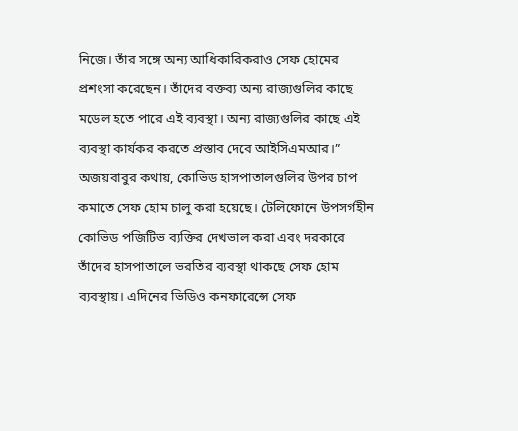নিজে। তাঁর সঙ্গে অন্য আধিকারিকরাও সেফ হোমের প্রশংসা করেছেন। তাঁদের বক্তব্য অন্য রাজ্যগুলির কাছে মডেল হতে পারে এই ব্যবস্থা। অন্য রাজ্যগুলির কাছে এই ব্যবস্থা কার্যকর করতে প্রস্তাব দেবে আইসিএমআর।” অজয়বাবুর কথায়, কোভিড হাসপাতালগুলির উপর চাপ কমাতে সেফ হোম চালু করা হয়েছে। টেলিফোনে উপসর্গহীন কোভিড পজিটিভ ব্যক্তির দেখভাল করা এবং দরকারে তাঁদের হাসপাতালে ভরতির ব্যবস্থা থাকছে সেফ হোম ব্যবস্থায়। এদিনের ভিডিও কনফারেন্সে সেফ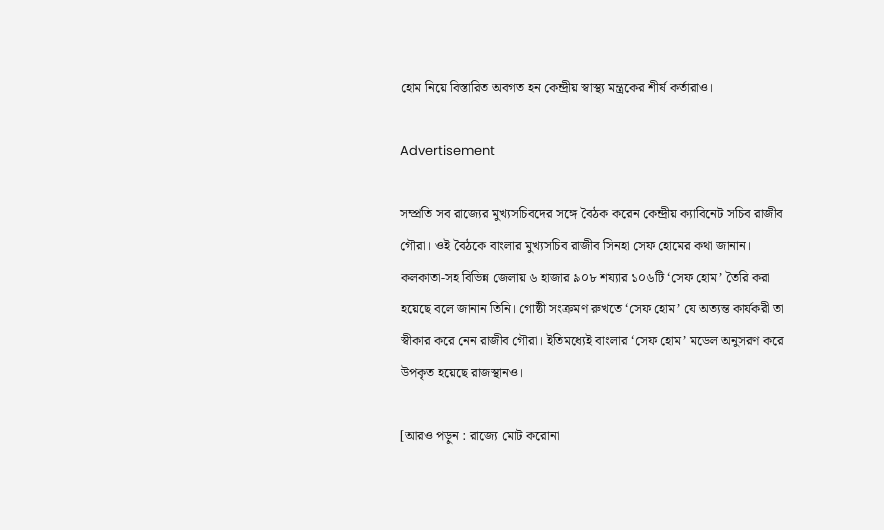হোম নিয়ে বিস্তারিত অবগত হন কেন্দ্রীয় স্বাস্থ্য মন্ত্রকের শীর্ষ কর্তারাও।

Advertisement

সম্প্রতি সব রাজ্যের মুখ্যসচিবদের সঙ্গে বৈঠক করেন কেন্দ্রীয় ক্যাবিনেট সচিব রাজীব গৌরা। ওই বৈঠকে বাংলার মুখ্যসচিব রাজীব সিনহা সেফ হোমের কথা জানান। কলকাতা-সহ বিভিন্ন জেলায় ৬ হাজার ৯০৮ শয্যার ১০৬টি ‘সেফ হোম’ তৈরি করা হয়েছে বলে জানান তিনি। গোষ্ঠী সংক্রমণ রুখতে ‘সেফ হোম’ যে অত্যন্ত কার্যকরী তা স্বীকার করে নেন রাজীব গৌরা। ইতিমধ্যেই বাংলার ‘সেফ হোম’ মডেল অনুসরণ করে উপকৃত হয়েছে রাজস্থানও।

[আরও পড়ুন : রাজ্যে মোট করোনা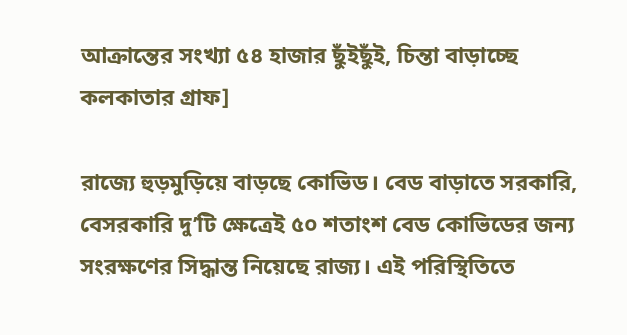আক্রান্তের সংখ্যা ৫৪ হাজার ছুঁইছুঁই, চিন্তা বাড়াচ্ছে কলকাতার গ্রাফ]

রাজ্যে হুড়মুড়িয়ে বাড়ছে কোভিড। বেড বাড়াতে সরকারি, বেসরকারি দু’টি ক্ষেত্রেই ৫০ শতাংশ বেড কোভিডের জন্য সংরক্ষণের সিদ্ধান্ত নিয়েছে রাজ্য। এই পরিস্থিতিতে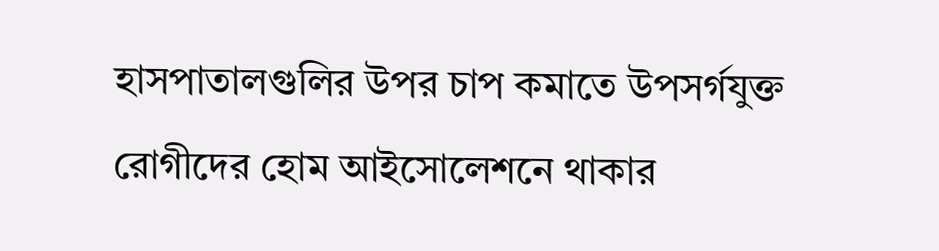হাসপাতালগুলির উপর চাপ কমাতে উপসর্গযুক্ত রোগীদের হোম আইসোলেশনে থাকার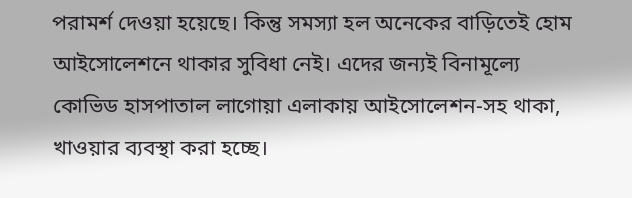পরামর্শ দেওয়া হয়েছে। কিন্তু সমস্যা হল অনেকের বাড়িতেই হোম আইসোলেশনে থাকার সুবিধা নেই। এদের জন্যই বিনামূল্যে কোভিড হাসপাতাল লাগোয়া এলাকায় আইসোলেশন-সহ থাকা, খাওয়ার ব্যবস্থা করা হচ্ছে।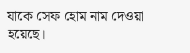যাকে সেফ হোম নাম দেওয়া হয়েছে।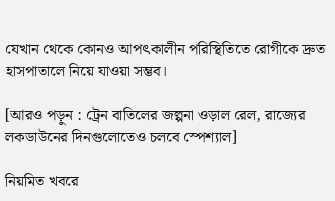যেখান থেকে কোনও আপৎকালীন পরিস্থিতিতে রোগীকে দ্রুত হাসপাতালে নিয়ে যাওয়া সম্ভব।

[আরও পড়ুন : ট্রেন বাতিলের জল্পনা ওড়াল রেল, রাজ্যের লকডাউনের দিনগুলোতেও চলবে স্পেশ্যাল]

নিয়মিত খবরে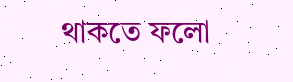থাকতে ফলো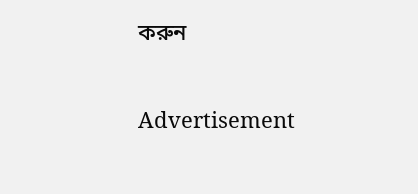করুন

Advertisement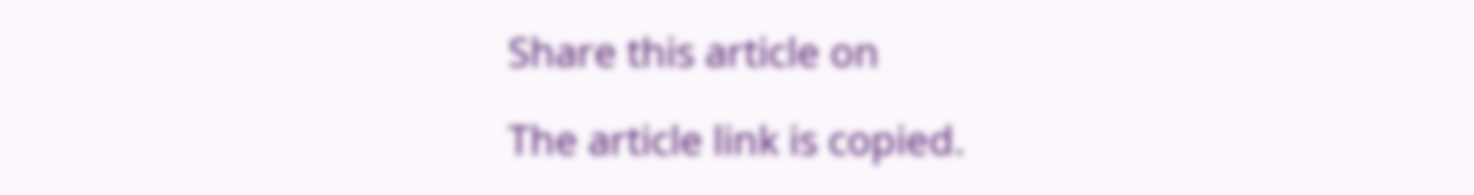Share this article on

The article link is copied.